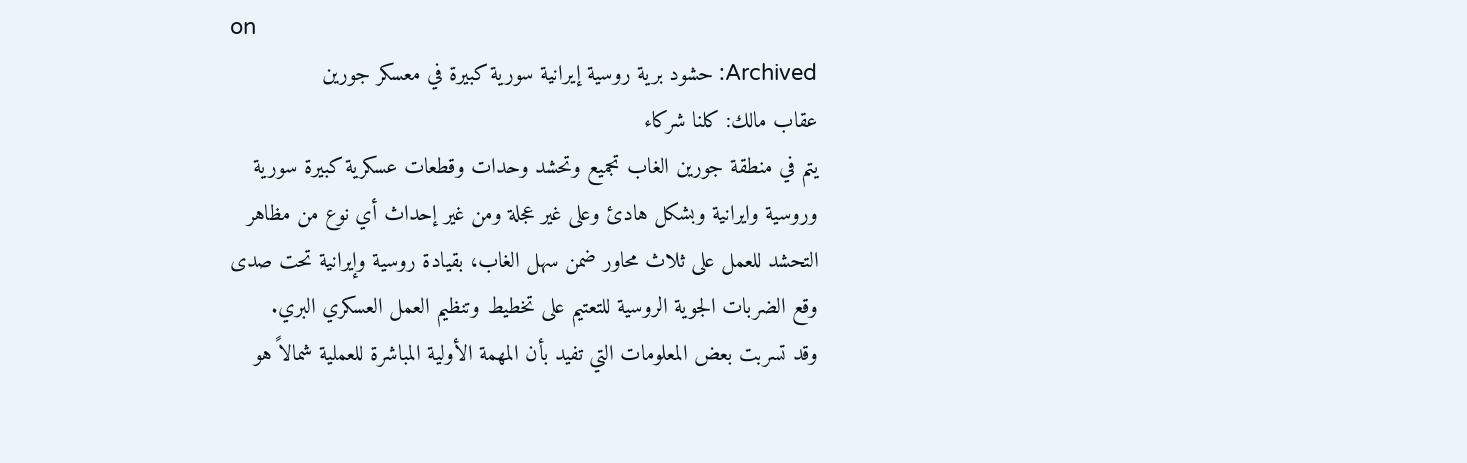on
Archived: حشود برية روسية إيرانية سورية كبيرة في معسكر جورين
عقاب مالك: كلنا شركاء
يتم في منطقة جورين الغاب تجميع وتحشد وحدات وقطعات عسكرية كبيرة سورية وروسية وايرانية وبشكل هادئ وعلى غير عجلة ومن غير إحداث أي نوع من مظاهر التحشد للعمل على ثلاث محاور ضمن سهل الغاب، بقيادة روسية وإيرانية تحت صدى وقع الضربات الجوية الروسية للتعتيم على تخطيط وتنظيم العمل العسكري البري.
وقد تسربت بعض المعلومات التي تفيد بأن المهمة الأولية المباشرة للعملية شمالاً هو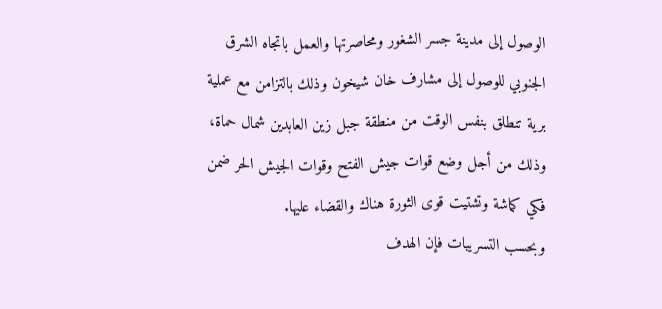الوصول إلى مدينة جسر الشغور ومحاصرتها والعمل باتجاه الشرق الجنوبي للوصول إلى مشارف خان شيخون وذلك بالتزامن مع عملية برية تنطلق بنفس الوقت من منطقة جبل زين العابدين شمال حماة، وذلك من أجل وضع قوات جيش الفتح وقوات الجيش الحر ضمن فكي كماشة وتشتيت قوى الثورة هناك والقضاء عليها.
وبحسب التسريبات فإن الهدف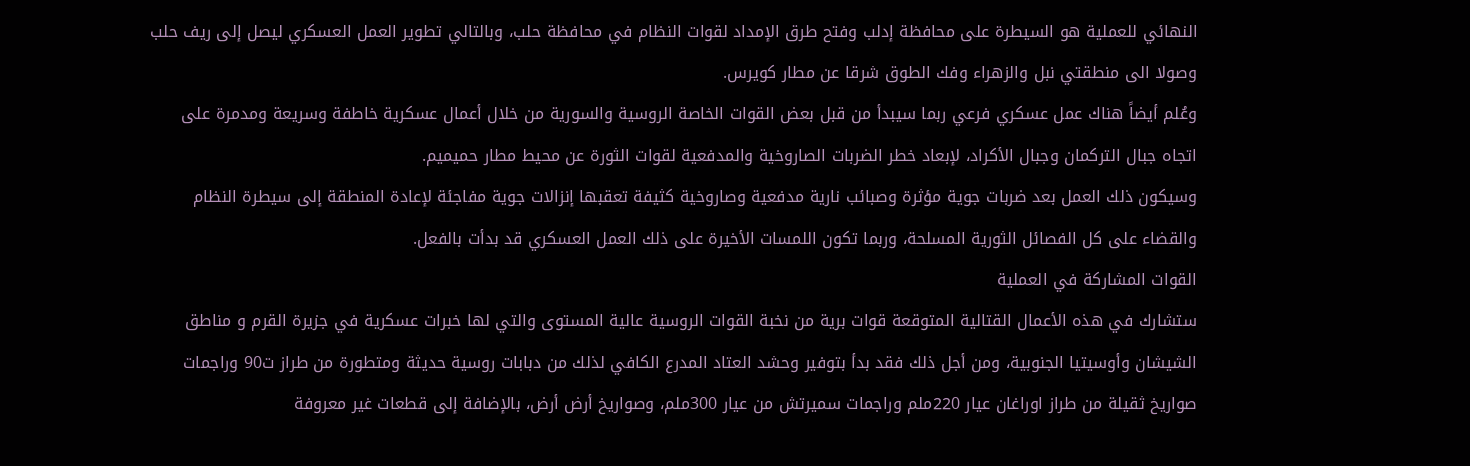النهائي للعملية هو السيطرة على محافظة إدلب وفتح طرق الإمداد لقوات النظام في محافظة حلب، وبالتالي تطوير العمل العسكري ليصل إلى ريف حلب وصولا الى منطقتي نبل والزهراء وفك الطوق شرقا عن مطار كويرس.
وعُلم أيضاً هناك عمل عسكري فرعي ربما سيبدأ من قبل بعض القوات الخاصة الروسية والسورية من خلال أعمال عسكرية خاطفة وسريعة ومدمرة على اتجاه جبال التركمان وجبال الأكراد، لإبعاد خطر الضربات الصاروخية والمدفعية لقوات الثورة عن محيط مطار حميميم.
وسيكون ذلك العمل بعد ضربات جوية مؤثرة وصبائب نارية مدفعية وصاروخية كثيفة تعقبها إنزالات جوية مفاجئة لإعادة المنطقة إلى سيطرة النظام والقضاء على كل الفصائل الثورية المسلحة، وربما تكون اللمسات الأخيرة على ذلك العمل العسكري قد بدأت بالفعل.
القوات المشاركة في العملية
ستشارك في هذه الأعمال القتالية المتوقعة قوات برية من نخبة القوات الروسية عالية المستوى والتي لها خبرات عسكرية في جزيرة القرم و مناطق الشيشان وأوسيتيا الجنوبية، ومن أجل ذلك فقد بدأ بتوفير وحشد العتاد المدرع الكافي لذلك من دبابات روسية حديثة ومتطورة من طراز ت90 وراجمات صواريخ ثقيلة من طراز اوراغان عيار 220ملم وراجمات سميرتش من عيار 300ملم، وصواريخ أرض أرض، بالإضافة إلى قطعات غير معروفة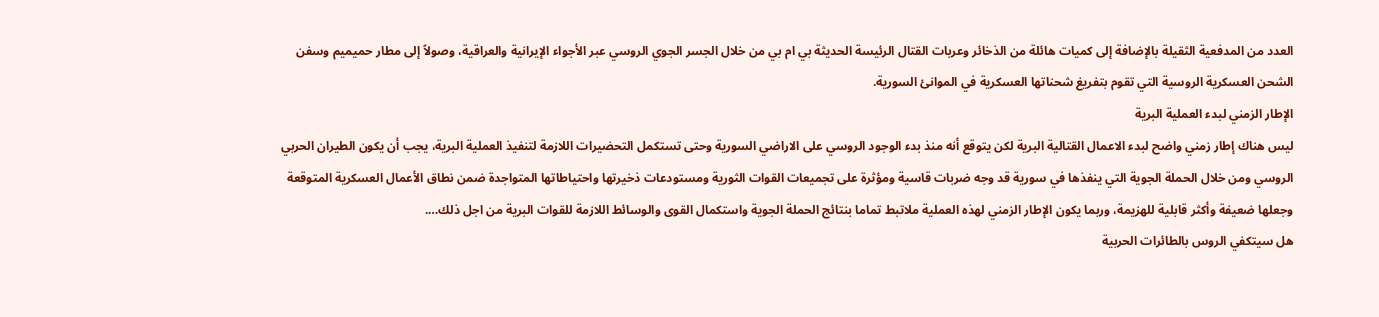العدد من المدفعية الثقيلة بالإضافة إلى كميات هائلة من الذخائر وعربات القتال الرئيسة الحديثة بي ام بي من خلال الجسر الجوي الروسي عبر الأجواء الإيرانية والعراقية، وصولاً إلى مطار حميميم وسفن الشحن العسكرية الروسية التي تقوم بتفريغ شحناتها العسكرية في الموانئ السورية.
الإطار الزمني لبدء العملية البرية
ليس هناك إطار زمني واضح لبدء الاعمال القتالية البرية لكن يتوقع أنه منذ بدء الوجود الروسي على الاراضي السورية وحتى تستكمل التحضيرات اللازمة لتنفيذ العملية البرية، يجب أن يكون الطيران الحربي الروسي ومن خلال الحملة الجوية التي ينفذها في سورية قد وجه ضربات قاسية ومؤثرة على تجميعات القوات الثورية ومستودعات ذخيرتها واحتياطاتها المتواجدة ضمن نطاق الأعمال العسكرية المتوقعة وجعلها ضعيفة وأكثر قابلية للهزيمة، وربما يكون الإطار الزمني لهذه العملية ملاتبط تماما بنتائج الحملة الجوية واستكمال القوى والوسائط اللازمة للقوات البرية من اجل ذلك….
هل سيتكفي الروس بالطائرات الحربية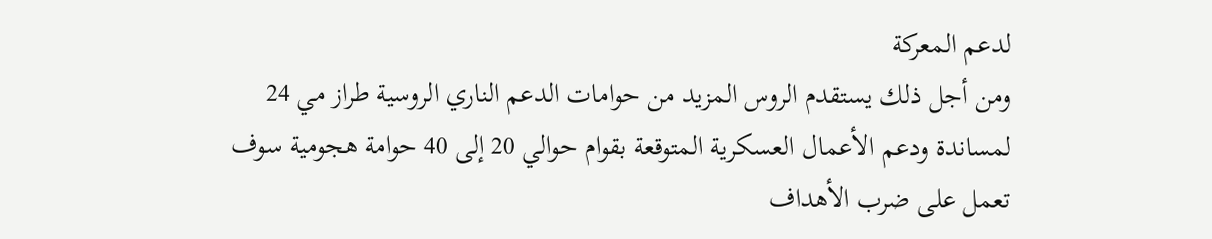لدعم المعركة
ومن أجل ذلك يستقدم الروس المزيد من حوامات الدعم الناري الروسية طراز مي 24 لمساندة ودعم الأعمال العسكرية المتوقعة بقوام حوالي 20 إلى 40 حوامة هجومية سوف تعمل على ضرب الأهداف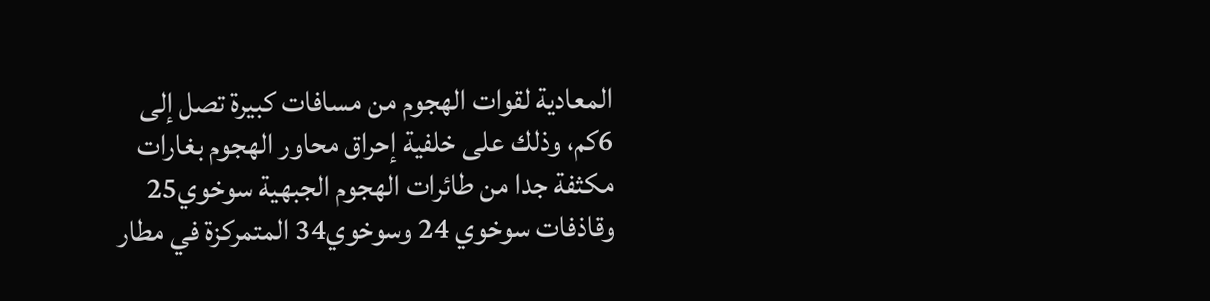المعادية لقوات الهجوم من مسافات كبيرة تصل إلى 6كم، وذلك على خلفية إحراق محاور الهجوم بغارات مكثفة جدا من طائرات الهجوم الجبهية سوخوي25 وقاذفات سوخوي 24 وسوخوي34 المتمركزة في مطار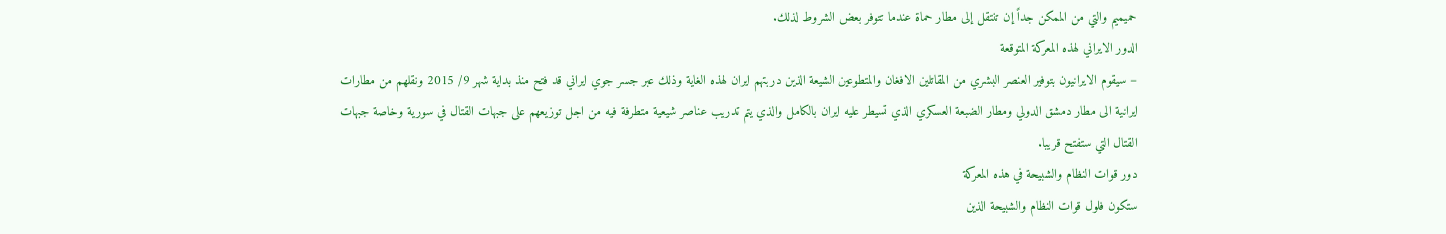حميميم والتي من الممكن جداً إن تنتقل إلى مطار حماة عندما تتوفر بعض الشروط لذلك.
الدور الايراني لهذه المعركة المتوقعة
– سيقوم الايرانيون بتوفير العنصر البشري من المقاتلين الافغان والمتطوعين الشيعة الذين دربتهم ايران لهذه الغاية وذلك عبر جسر جوي ايراني قد فتح منذ بداية شهر 9/ 2015 ونقلهم من مطارات ايرانية الى مطار دمشق الدولي ومطار الضبعة العسكري الذي تسيطر عليه ايران بالكامل والذي يتم تدريب عناصر شيعية متطرفة فيه من اجل توزيعهم على جبهات القتال في سورية وخاصة جبهات القتال التي ستفتح قريبا.
دور قوات النظام والشبيحة في هذه المعركة
ستكون فلول قوات النظام والشبيحة الذين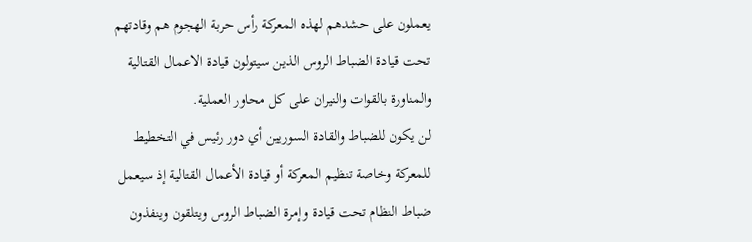يعملون على حشدهم لهذه المعركة رأس حربة الهجوم هم وقادتهم تحت قيادة الضباط الروس الذين سيتولون قيادة الاعمال القتالية والمناورة بالقوات والنيران على كل محاور العملية.
لن يكون للضباط والقادة السوريين أي دور رئيس في التخطيط للمعركة وخاصة تنظيم المعركة أو قيادة الأعمال القتالية إذ سيعمل ضباط النظام تحت قيادة وإمرة الضباط الروس ويتلقون وينفذون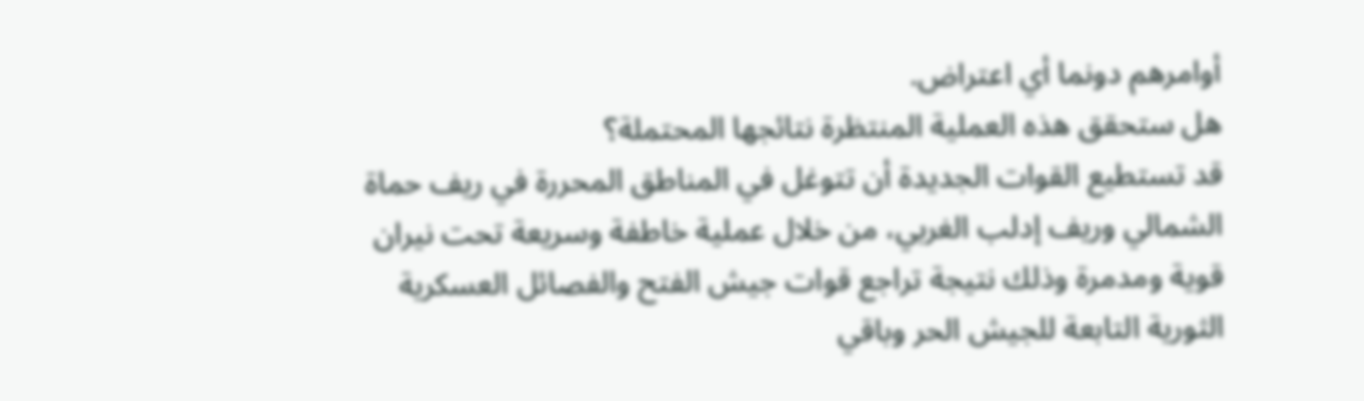أوامرهم دونما أي اعتراض.
هل ستحقق هذه العملية المنتظرة نتائجها المحتملة؟
قد تستطيع القوات الجديدة أن تتوغل في المناطق المحررة في ريف حماة الشمالي وريف إدلب الغربي، من خلال عملية خاطفة وسريعة تحت نيران قوية ومدمرة وذلك نتيجة تراجع قوات جيش الفتح والفصائل العسكرية الثورية التابعة للجيش الحر وباقي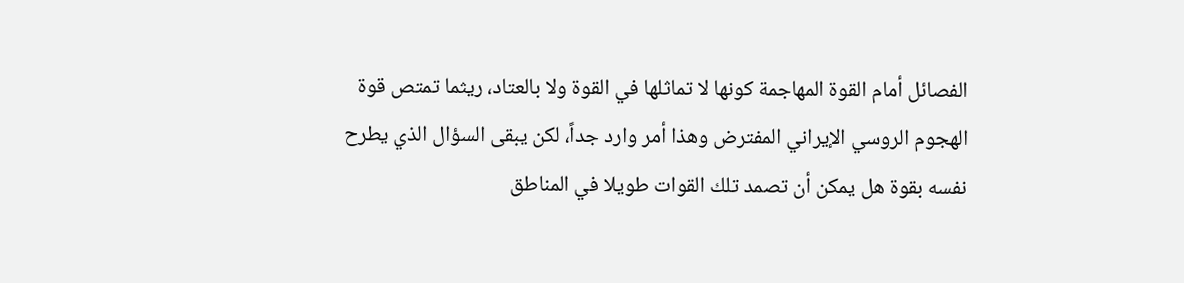الفصائل أمام القوة المهاجمة كونها لا تماثلها في القوة ولا بالعتاد، ريثما تمتص قوة الهجوم الروسي الإيراني المفترض وهذا أمر وارد جداً، لكن يبقى السؤال الذي يطرح نفسه بقوة هل يمكن أن تصمد تلك القوات طويلا في المناطق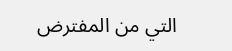التي من المفترض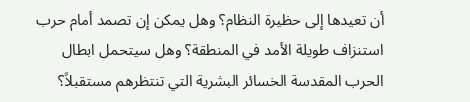أن تعيدها إلى حظيرة النظام؟ وهل يمكن إن تصمد أمام حرب استنزاف طويلة الأمد في المنطقة؟ وهل سيتحمل ابطال الحرب المقدسة الخسائر البشرية التي تنتظرهم مستقبلاً؟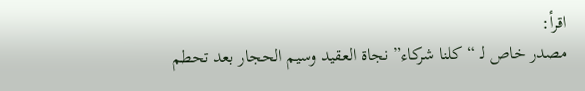اقرأ:
مصدر خاص لـ “كلنا شركاء” نجاة العقيد وسيم الحجار بعد تحطم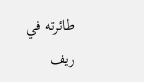طائرته في ريف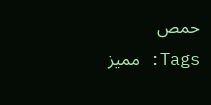حمص
Tags: مميز